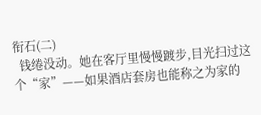衔石(二)
  钱绻没动。她在客厅里慢慢踱步,目光扫过这个“家”——如果酒店套房也能称之为家的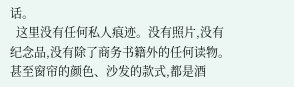话。
  这里没有任何私人痕迹。没有照片,没有纪念品,没有除了商务书籍外的任何读物。甚至窗帘的颜色、沙发的款式,都是酒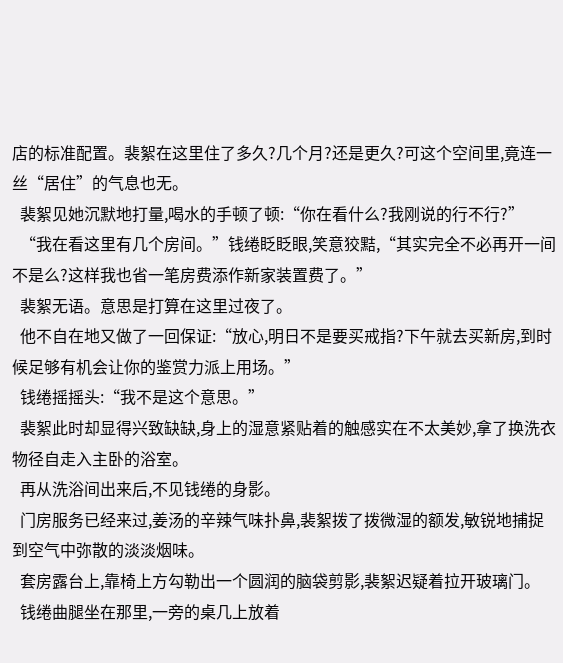店的标准配置。裴絮在这里住了多久?几个月?还是更久?可这个空间里,竟连一丝“居住”的气息也无。
  裴絮见她沉默地打量,喝水的手顿了顿:“你在看什么?我刚说的行不行?”
  “我在看这里有几个房间。”钱绻眨眨眼,笑意狡黠,“其实完全不必再开一间不是么?这样我也省一笔房费添作新家装置费了。”
  裴絮无语。意思是打算在这里过夜了。
  他不自在地又做了一回保证:“放心,明日不是要买戒指?下午就去买新房,到时候足够有机会让你的鉴赏力派上用场。”
  钱绻摇摇头:“我不是这个意思。”
  裴絮此时却显得兴致缺缺,身上的湿意紧贴着的触感实在不太美妙,拿了换洗衣物径自走入主卧的浴室。
  再从洗浴间出来后,不见钱绻的身影。
  门房服务已经来过,姜汤的辛辣气味扑鼻,裴絮拨了拨微湿的额发,敏锐地捕捉到空气中弥散的淡淡烟味。
  套房露台上,靠椅上方勾勒出一个圆润的脑袋剪影,裴絮迟疑着拉开玻璃门。
  钱绻曲腿坐在那里,一旁的桌几上放着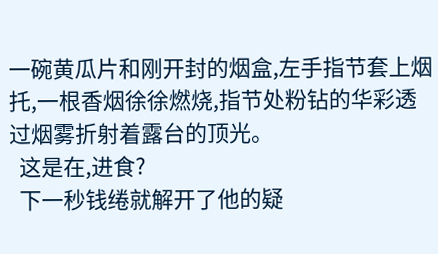一碗黄瓜片和刚开封的烟盒,左手指节套上烟托,一根香烟徐徐燃烧,指节处粉钻的华彩透过烟雾折射着露台的顶光。
  这是在,进食?
  下一秒钱绻就解开了他的疑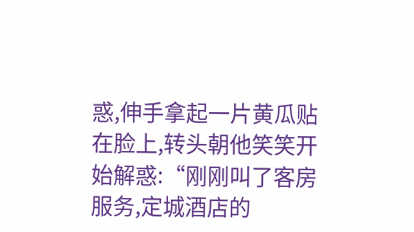惑,伸手拿起一片黄瓜贴在脸上,转头朝他笑笑开始解惑:“刚刚叫了客房服务,定城酒店的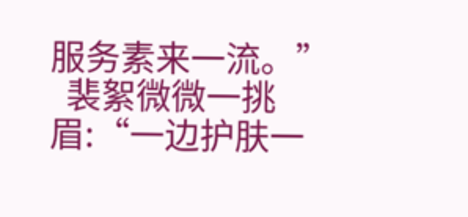服务素来一流。”
  裴絮微微一挑眉:“一边护肤一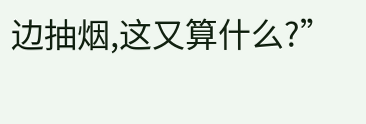边抽烟,这又算什么?”